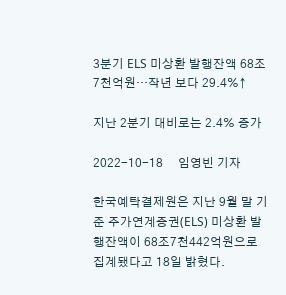3분기 ELS 미상환 발행잔액 68조7천억원…작년 보다 29.4%↑

지난 2분기 대비로는 2.4% 증가

2022-10-18     임영빈 기자

한국예탁결제원은 지난 9월 말 기준 주가연계증권(ELS) 미상환 발행잔액이 68조7천442억원으로 집계됐다고 18일 밝혔다.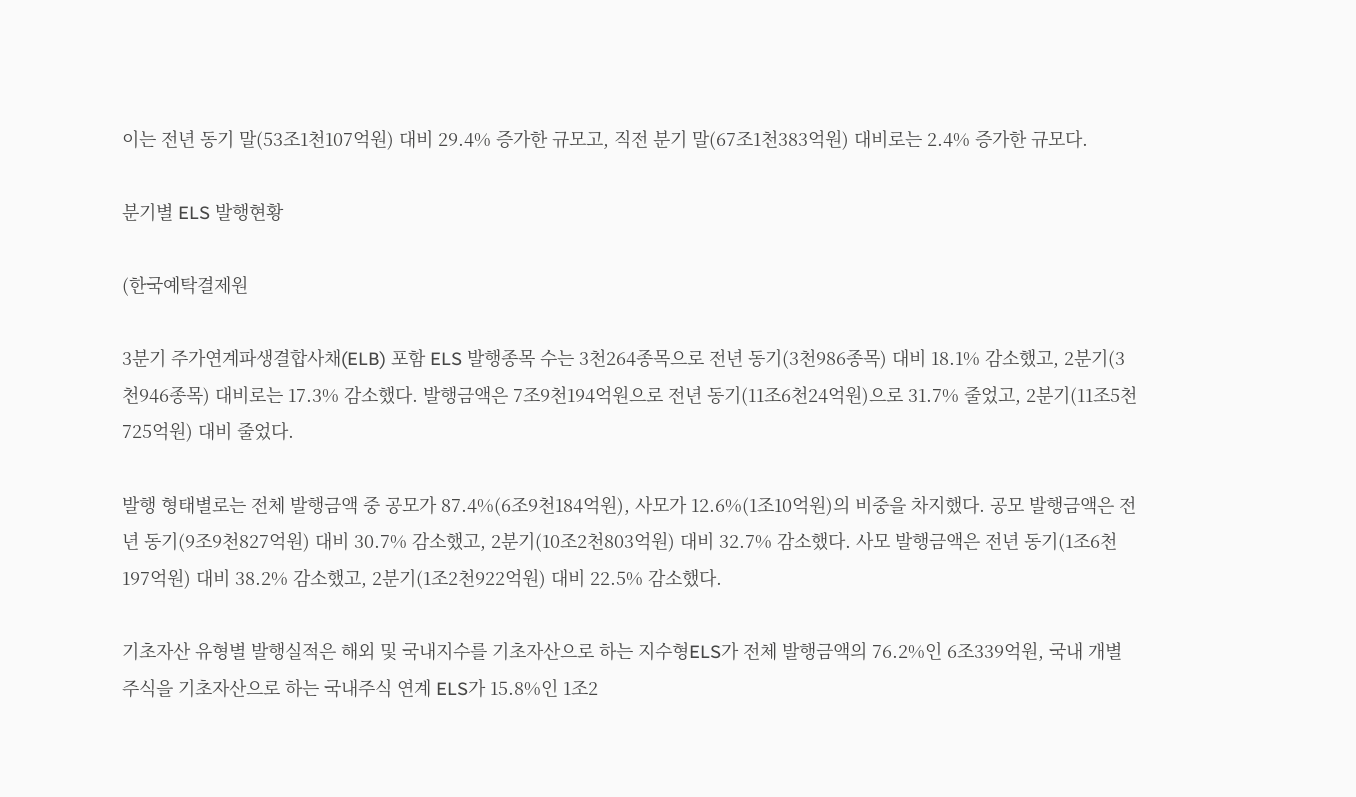이는 전년 동기 말(53조1천107억원) 대비 29.4% 증가한 규모고, 직전 분기 말(67조1천383억원) 대비로는 2.4% 증가한 규모다.

분기별 ELS 발행현황

(한국예탁결제원

3분기 주가연계파생결합사채(ELB) 포함 ELS 발행종목 수는 3천264종목으로 전년 동기(3천986종목) 대비 18.1% 감소했고, 2분기(3천946종목) 대비로는 17.3% 감소했다. 발행금액은 7조9천194억원으로 전년 동기(11조6천24억원)으로 31.7% 줄었고, 2분기(11조5천725억원) 대비 줄었다.

발행 형태별로는 전체 발행금액 중 공모가 87.4%(6조9천184억원), 사모가 12.6%(1조10억원)의 비중을 차지했다. 공모 발행금액은 전년 동기(9조9천827억원) 대비 30.7% 감소했고, 2분기(10조2천803억원) 대비 32.7% 감소했다. 사모 발행금액은 전년 동기(1조6천197억원) 대비 38.2% 감소했고, 2분기(1조2천922억원) 대비 22.5% 감소했다.

기초자산 유형별 발행실적은 해외 및 국내지수를 기초자산으로 하는 지수형ELS가 전체 발행금액의 76.2%인 6조339억원, 국내 개별주식을 기초자산으로 하는 국내주식 연계 ELS가 15.8%인 1조2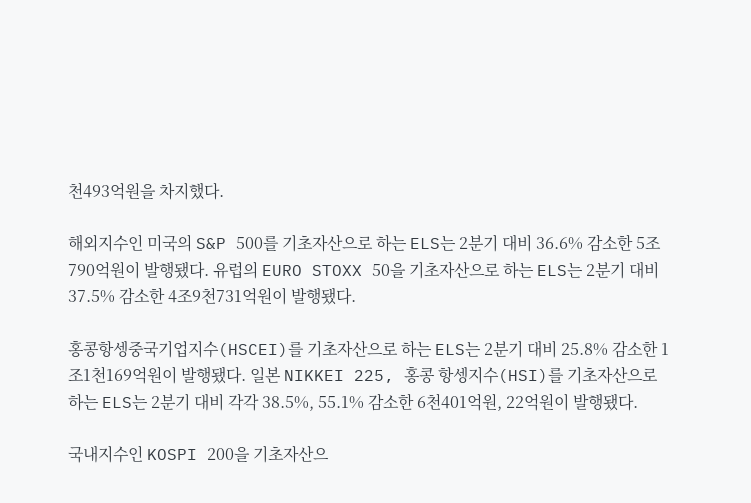천493억원을 차지했다.

해외지수인 미국의 S&P 500를 기초자산으로 하는 ELS는 2분기 대비 36.6% 감소한 5조790억원이 발행됐다. 유럽의 EURO STOXX 50을 기초자산으로 하는 ELS는 2분기 대비 37.5% 감소한 4조9천731억원이 발행됐다.

홍콩항셍중국기업지수(HSCEI)를 기초자산으로 하는 ELS는 2분기 대비 25.8% 감소한 1조1천169억원이 발행됐다. 일본 NIKKEI 225, 홍콩 항셍지수(HSI)를 기초자산으로 하는 ELS는 2분기 대비 각각 38.5%, 55.1% 감소한 6천401억원, 22억원이 발행됐다.

국내지수인 KOSPI 200을 기초자산으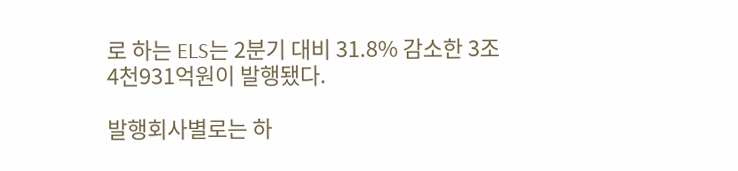로 하는 ELS는 2분기 대비 31.8% 감소한 3조4천931억원이 발행됐다.

발행회사별로는 하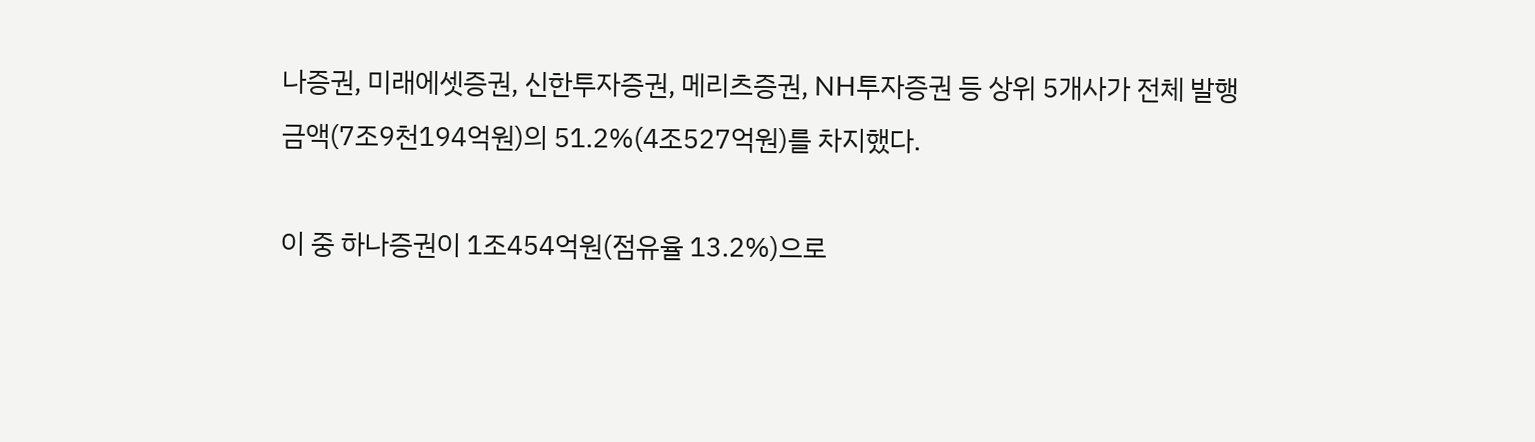나증권, 미래에셋증권, 신한투자증권, 메리츠증권, NH투자증권 등 상위 5개사가 전체 발행금액(7조9천194억원)의 51.2%(4조527억원)를 차지했다.

이 중 하나증권이 1조454억원(점유율 13.2%)으로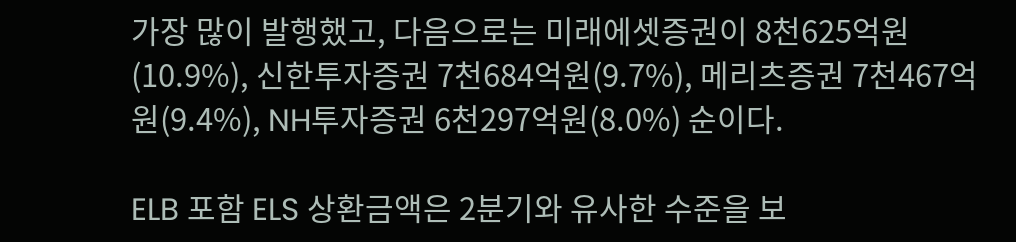가장 많이 발행했고, 다음으로는 미래에셋증권이 8천625억원(10.9%), 신한투자증권 7천684억원(9.7%), 메리츠증권 7천467억원(9.4%), NH투자증권 6천297억원(8.0%) 순이다.

ELB 포함 ELS 상환금액은 2분기와 유사한 수준을 보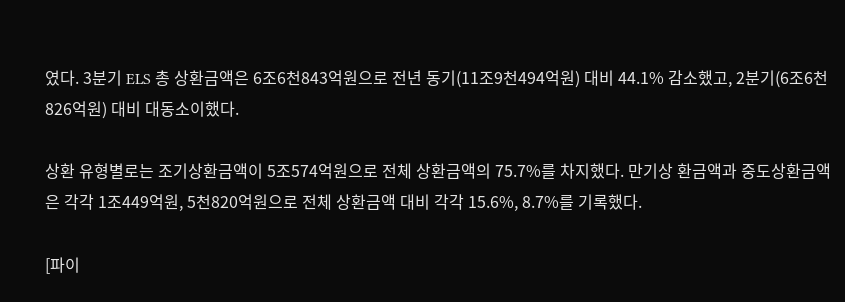였다. 3분기 ELS 총 상환금액은 6조6천843억원으로 전년 동기(11조9천494억원) 대비 44.1% 감소했고, 2분기(6조6천826억원) 대비 대동소이했다.

상환 유형별로는 조기상환금액이 5조574억원으로 전체 상환금액의 75.7%를 차지했다. 만기상 환금액과 중도상환금액은 각각 1조449억원, 5천820억원으로 전체 상환금액 대비 각각 15.6%, 8.7%를 기록했다.

[파이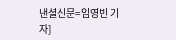낸셜신문=임영빈 기자]